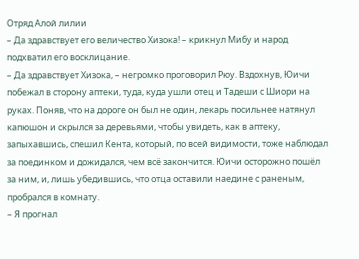Отряд Алой лилии
– Да здравствует его величество Хизока! – крикнул Мибу и народ подхватил его восклицание.
– Да здравствует Хизока, – негромко проговорил Рюу. Вздохнув, Юичи побежал в сторону аптеки, туда, куда ушли отец и Тадеши с Шиори на руках. Поняв, что на дороге он был не один, лекарь посильнее натянул капюшон и скрылся за деревьями, чтобы увидеть, как в аптеку, запыхавшись, спешил Кента, который, по всей видимости, тоже наблюдал за поединком и дожидался, чем всё закончится. Юичи осторожно пошёл за ним, и, лишь убедившись, что отца оставили наедине с раненым, пробрался в комнату.
– Я прогнал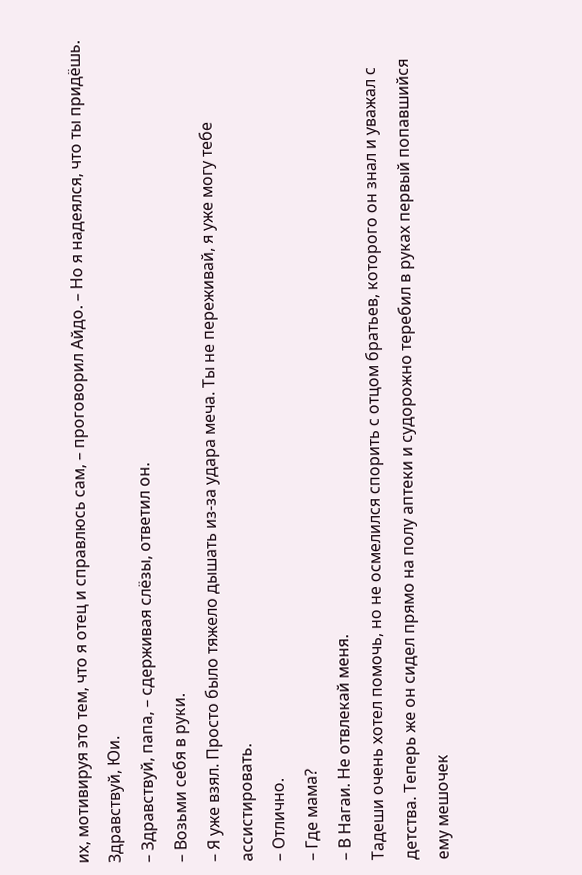их, мотивируя это тем, что я отец и справлюсь сам, – проговорил Айдо. – Но я надеялся, что ты придёшь. Здравствуй, Юи.
– Здравствуй, папа, – сдерживая слёзы, ответил он.
– Возьми себя в руки.
– Я уже взял. Просто было тяжело дышать из‑за удара меча. Ты не переживай, я уже могу тебе ассистировать.
– Отлично.
– Где мама?
– В Нагаи. Не отвлекай меня.
Тадеши очень хотел помочь, но не осмелился спорить с отцом братьев, которого он знал и уважал с детства. Теперь же он сидел прямо на полу аптеки и судорожно теребил в руках первый попавшийся ему мешочек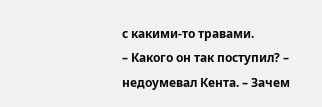с какими‑то травами.
– Какого он так поступил? – недоумевал Кента. – Зачем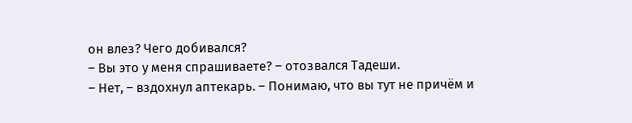он влез? Чего добивался?
– Вы это у меня спрашиваете? – отозвался Тадеши.
– Нет, – вздохнул аптекарь. – Понимаю, что вы тут не причём и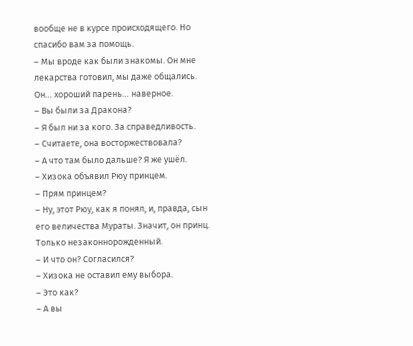вообще не в курсе происходящего. Но спасибо вам за помощь.
– Мы вроде как были знакомы. Он мне лекарства готовил, мы даже общались. Он… хороший парень… наверное.
– Вы были за Дракона?
– Я был ни за кого. За справедливость.
– Считаете, она восторжествовала?
– А что там было дальше? Я же ушёл.
– Хизока объявил Рюу принцем.
– Прям принцем?
– Ну, этот Рюу, как я понял, и, правда, сын его величества Мураты. Значит, он принц. Только незаконнорожденный.
– И что он? Согласился?
– Хизока не оставил ему выбора.
– Это как?
– А вы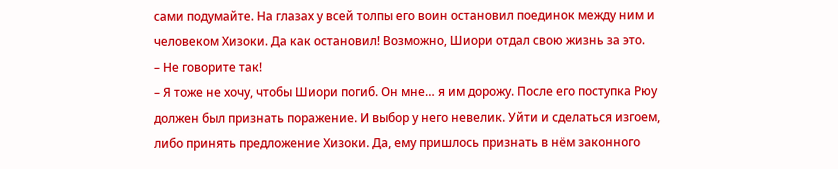сами подумайте. На глазах у всей толпы его воин остановил поединок между ним и человеком Хизоки. Да как остановил! Возможно, Шиори отдал свою жизнь за это.
– Не говорите так!
– Я тоже не хочу, чтобы Шиори погиб. Он мне… я им дорожу. После его поступка Рюу должен был признать поражение. И выбор у него невелик. Уйти и сделаться изгоем, либо принять предложение Хизоки. Да, ему пришлось признать в нём законного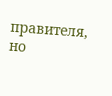правителя, но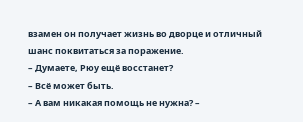взамен он получает жизнь во дворце и отличный шанс поквитаться за поражение.
– Думаете, Рюу ещё восстанет?
– Всё может быть.
– А вам никакая помощь не нужна? –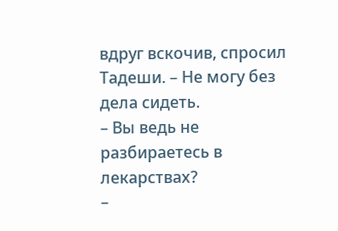вдруг вскочив, спросил Тадеши. – Не могу без дела сидеть.
– Вы ведь не разбираетесь в лекарствах?
–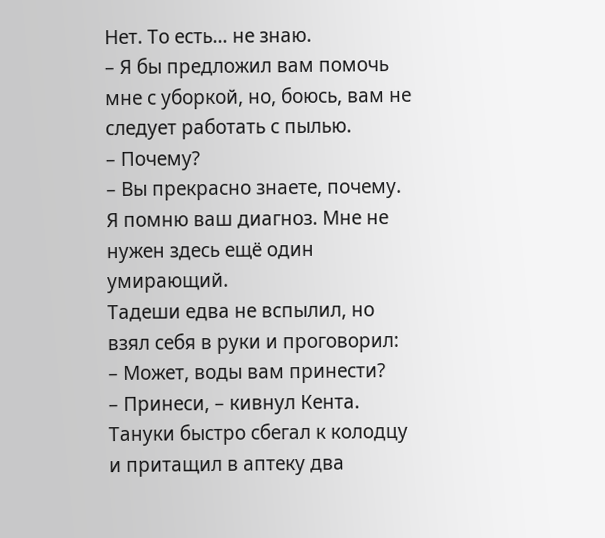Нет. То есть… не знаю.
– Я бы предложил вам помочь мне с уборкой, но, боюсь, вам не следует работать с пылью.
– Почему?
– Вы прекрасно знаете, почему. Я помню ваш диагноз. Мне не нужен здесь ещё один умирающий.
Тадеши едва не вспылил, но взял себя в руки и проговорил:
– Может, воды вам принести?
– Принеси, – кивнул Кента.
Тануки быстро сбегал к колодцу и притащил в аптеку два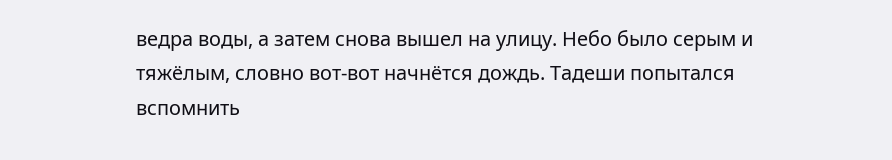ведра воды, а затем снова вышел на улицу. Небо было серым и тяжёлым, словно вот‑вот начнётся дождь. Тадеши попытался вспомнить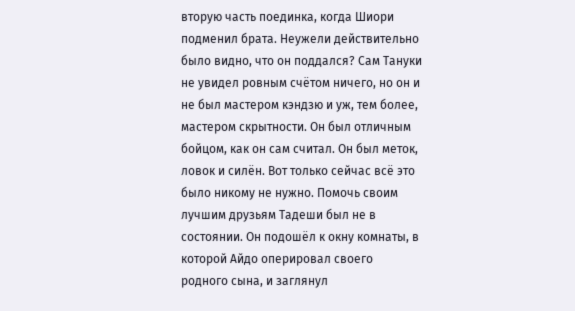вторую часть поединка, когда Шиори подменил брата. Неужели действительно было видно, что он поддался? Сам Тануки не увидел ровным счётом ничего, но он и не был мастером кэндзю и уж, тем более, мастером скрытности. Он был отличным бойцом, как он сам считал. Он был меток, ловок и силён. Вот только сейчас всё это было никому не нужно. Помочь своим лучшим друзьям Тадеши был не в состоянии. Он подошёл к окну комнаты, в которой Айдо оперировал своего родного сына, и заглянул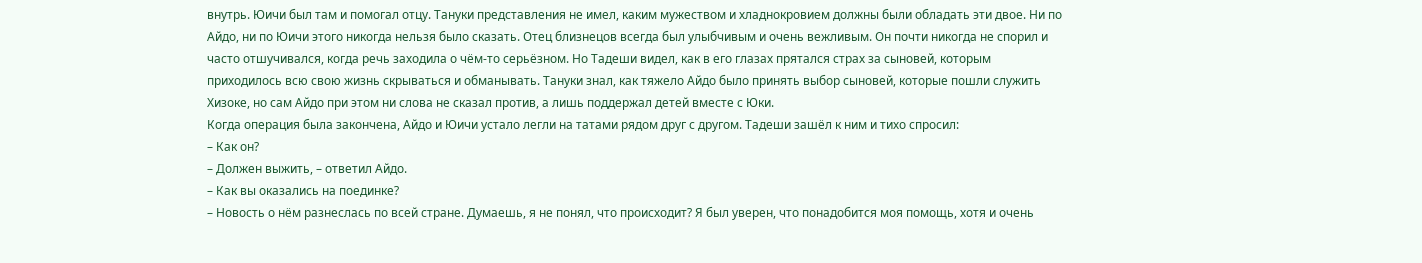внутрь. Юичи был там и помогал отцу. Тануки представления не имел, каким мужеством и хладнокровием должны были обладать эти двое. Ни по Айдо, ни по Юичи этого никогда нельзя было сказать. Отец близнецов всегда был улыбчивым и очень вежливым. Он почти никогда не спорил и часто отшучивался, когда речь заходила о чём‑то серьёзном. Но Тадеши видел, как в его глазах прятался страх за сыновей, которым приходилось всю свою жизнь скрываться и обманывать. Тануки знал, как тяжело Айдо было принять выбор сыновей, которые пошли служить Хизоке, но сам Айдо при этом ни слова не сказал против, а лишь поддержал детей вместе с Юки.
Когда операция была закончена, Айдо и Юичи устало легли на татами рядом друг с другом. Тадеши зашёл к ним и тихо спросил:
– Как он?
– Должен выжить, – ответил Айдо.
– Как вы оказались на поединке?
– Новость о нём разнеслась по всей стране. Думаешь, я не понял, что происходит? Я был уверен, что понадобится моя помощь, хотя и очень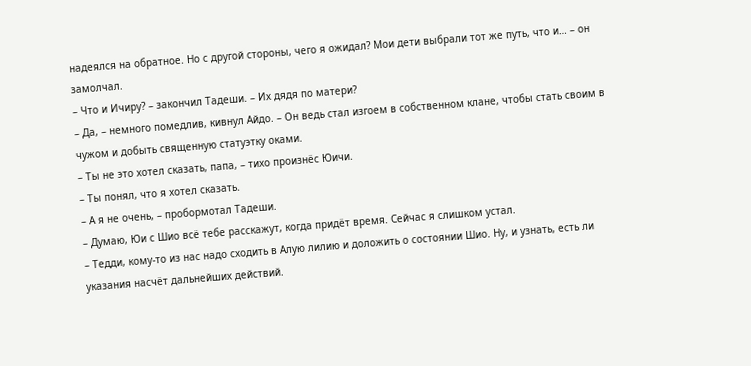надеялся на обратное. Но с другой стороны, чего я ожидал? Мои дети выбрали тот же путь, что и… – он замолчал.
– Что и Ичиру? – закончил Тадеши. – Их дядя по матери?
– Да, – немного помедлив, кивнул Айдо. – Он ведь стал изгоем в собственном клане, чтобы стать своим в чужом и добыть священную статуэтку оками.
– Ты не это хотел сказать, папа, – тихо произнёс Юичи.
– Ты понял, что я хотел сказать.
– А я не очень, – пробормотал Тадеши.
– Думаю, Юи с Шио всё тебе расскажут, когда придёт время. Сейчас я слишком устал.
– Тедди, кому‑то из нас надо сходить в Алую лилию и доложить о состоянии Шио. Ну, и узнать, есть ли указания насчёт дальнейших действий.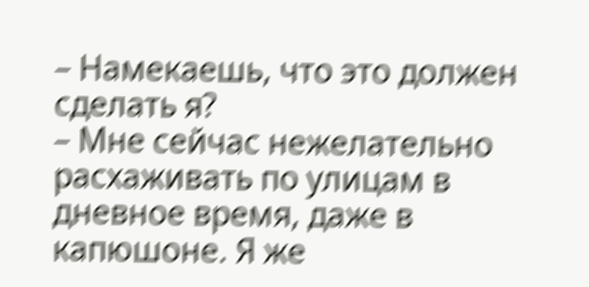– Намекаешь, что это должен сделать я?
– Мне сейчас нежелательно расхаживать по улицам в дневное время, даже в капюшоне. Я же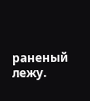раненый лежу.